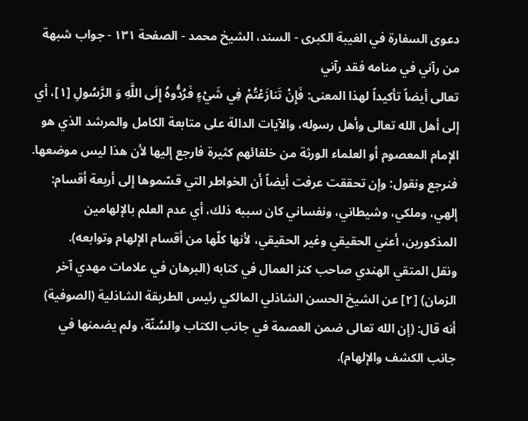دعوى السفارة في الغيبة الكبرى - السند، الشيخ محمد - الصفحة ١٣١ - جواب شبهة من رآني في منامه فقد رآني
تعالى أيضاً تأكيداً لهذا المعنى: فَإِنْ تَنازَعْتُمْ فِي شَيْءٍ فَرُدُّوهُ إِلَى اللَّهِ وَ الرَّسُولِ [١]، أي إلى أهل الله تعالى وأهل رسوله، والآيات الدالة على متابعة الكامل والمرشد الذي هو الإمام المعصوم أو العلماء الورثة من خلفائهم كثيرة فارجع إليها لأن هذا ليس موضعها.
فنرجع ونقول: وإن تحققت عرفت أيضاً أن الخواطر التي قسّموها إلى أربعة أقسام: إلهي، وملكي، وشيطاني، ونفساني كان سببه ذلك، أي عدم العلم بالإلهامين المذكورين، أعني الحقيقي وغير الحقيقي، لأنها كلّها من أقسام الإلهام وتوابعه).
ونقل المتقي الهندي صاحب كنز العمال في كتابه (البرهان في علامات مهدي آخر الزمان) [٢] عن الشيخ الحسن الشاذلي المالكي رئيس الطريقة الشاذلية (الصوفية) أنه قال: (إن الله تعالى ضمن العصمة في جانب الكتاب والسُنّة، ولم يضمنها في جانب الكشف والإلهام).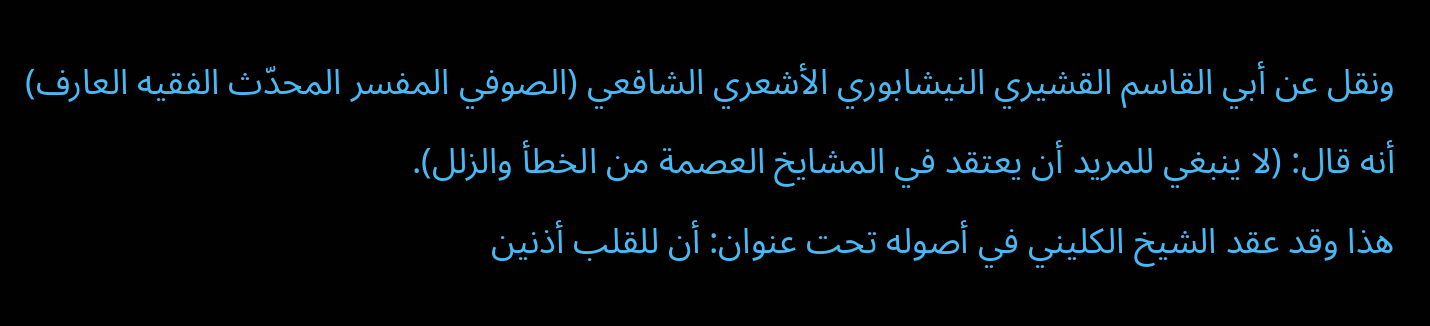ونقل عن أبي القاسم القشيري النيشابوري الأشعري الشافعي (الصوفي المفسر المحدّث الفقيه العارف) أنه قال: (لا ينبغي للمريد أن يعتقد في المشايخ العصمة من الخطأ والزلل).
هذا وقد عقد الشيخ الكليني في أصوله تحت عنوان: أن للقلب أذنين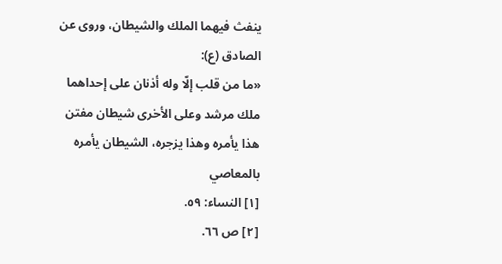ينفث فيهما الملك والشيطان، وروى عن الصادق (ع):
«ما من قلب إلّا وله أذنان على إحداهما ملك مرشد وعلى الأخرى شيطان مفتن هذا يأمره وهذا يزجره، الشيطان يأمره بالمعاصي
[١] النساء: ٥٩.
[٢] ص ٦٦.